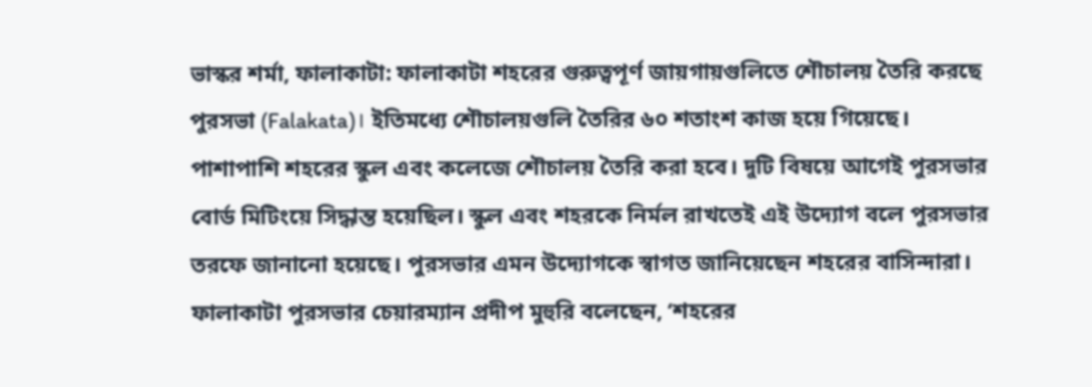ভাস্কর শর্মা, ফালাকাটা: ফালাকাটা শহরের গুরুত্বপূর্ণ জায়গায়গুলিতে শৌচালয় তৈরি করছে পুরসভা (Falakata)। ইতিমধ্যে শৌচালয়গুলি তৈরির ৬০ শতাংশ কাজ হয়ে গিয়েছে। পাশাপাশি শহরের স্কুল এবং কলেজে শৌচালয় তৈরি করা হবে। দুটি বিষয়ে আগেই পুরসভার বোর্ড মিটিংয়ে সিদ্ধান্ত হয়েছিল। স্কুল এবং শহরকে নির্মল রাখতেই এই উদ্যোগ বলে পুরসভার তরফে জানানো হয়েছে। পুরসভার এমন উদ্যোগকে স্বাগত জানিয়েছেন শহরের বাসিন্দারা।
ফালাকাটা পুরসভার চেয়ারম্যান প্রদীপ মুহুরি বলেছেন, ‘শহরের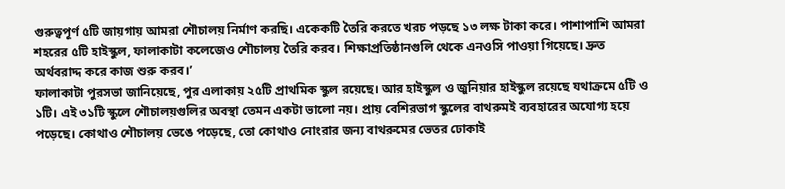গুরুত্বপূর্ণ ৫টি জায়গায় আমরা শৌচালয় নির্মাণ করছি। একেকটি তৈরি করতে খরচ পড়ছে ১৩ লক্ষ টাকা করে। পাশাপাশি আমরা শহরের ৫টি হাইস্কুল, ফালাকাটা কলেজেও শৌচালয় তৈরি করব। শিক্ষাপ্রতিষ্ঠানগুলি থেকে এনওসি পাওয়া গিয়েছে। দ্রুত অর্থবরাদ্দ করে কাজ শুরু করব।’
ফালাকাটা পুরসভা জানিয়েছে, পুর এলাকায় ২৫টি প্রাথমিক স্কুল রয়েছে। আর হাইস্কুল ও জুনিয়ার হাইস্কুল রয়েছে যথাক্রমে ৫টি ও ১টি। এই ৩১টি স্কুলে শৌচালয়গুলির অবস্থা তেমন একটা ভালো নয়। প্রায় বেশিরভাগ স্কুলের বাথরুমই ব্যবহারের অযোগ্য হয়ে পড়েছে। কোথাও শৌচালয় ভেঙে পড়েছে, তো কোথাও নোংরার জন্য বাথরুমের ভেতর ঢোকাই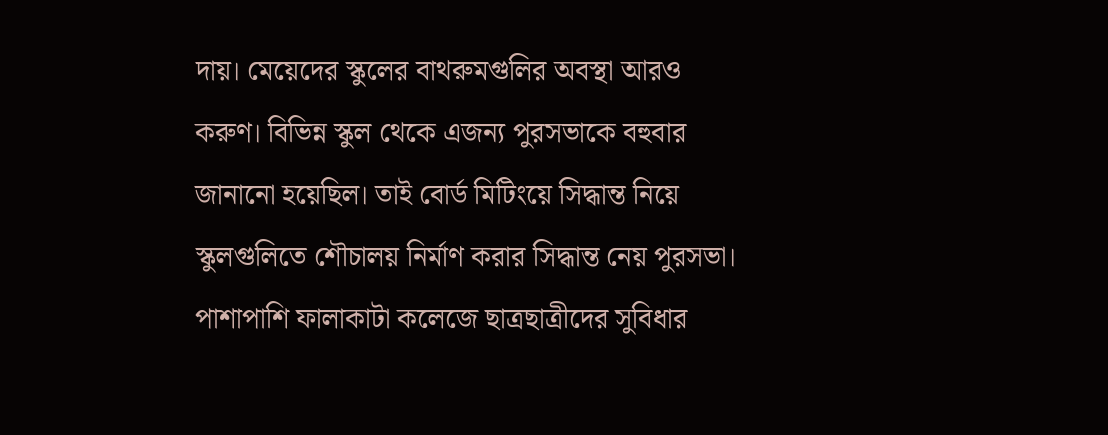দায়। মেয়েদের স্কুলের বাথরুমগুলির অবস্থা আরও করুণ। বিভিন্ন স্কুল থেকে এজন্য পুরসভাকে বহুবার জানানো হয়েছিল। তাই বোর্ড মিটিংয়ে সিদ্ধান্ত নিয়ে স্কুলগুলিতে শৌচালয় নির্মাণ করার সিদ্ধান্ত নেয় পুরসভা। পাশাপাশি ফালাকাটা কলেজে ছাত্রছাত্রীদের সুবিধার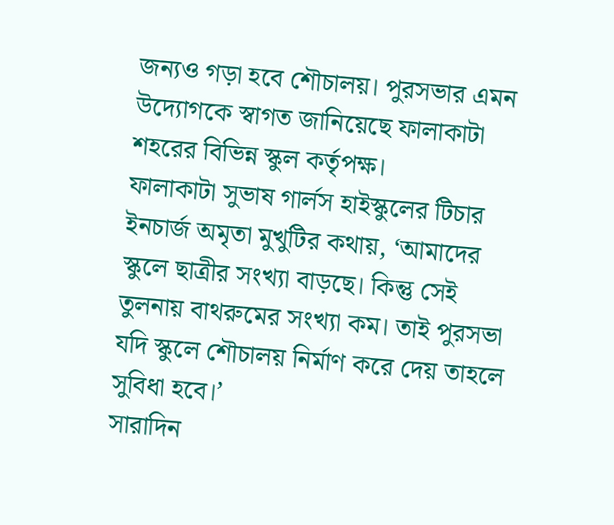জন্যও গড়া হবে শৌচালয়। পুরসভার এমন উদ্যোগকে স্বাগত জানিয়েছে ফালাকাটা শহরের বিভিন্ন স্কুল কর্তৃপক্ষ।
ফালাকাটা সুভাষ গার্লস হাইস্কুলের টিচার ইনচার্জ অমৃতা মুখুটির কথায়, ‘আমাদের স্কুলে ছাত্রীর সংখ্যা বাড়ছে। কিন্তু সেই তুলনায় বাথরুমের সংখ্যা কম। তাই পুরসভা যদি স্কুলে শৌচালয় নির্মাণ করে দেয় তাহলে সুবিধা হবে।’
সারাদিন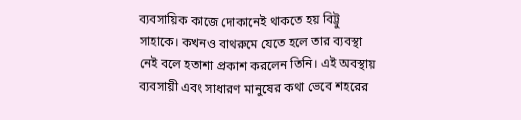ব্যবসায়িক কাজে দোকানেই থাকতে হয় বিট্টু সাহাকে। কখনও বাথরুমে যেতে হলে তার ব্যবস্থা নেই বলে হতাশা প্রকাশ করলেন তিনি। এই অবস্থায় ব্যবসায়ী এবং সাধারণ মানুষের কথা ভেবে শহরের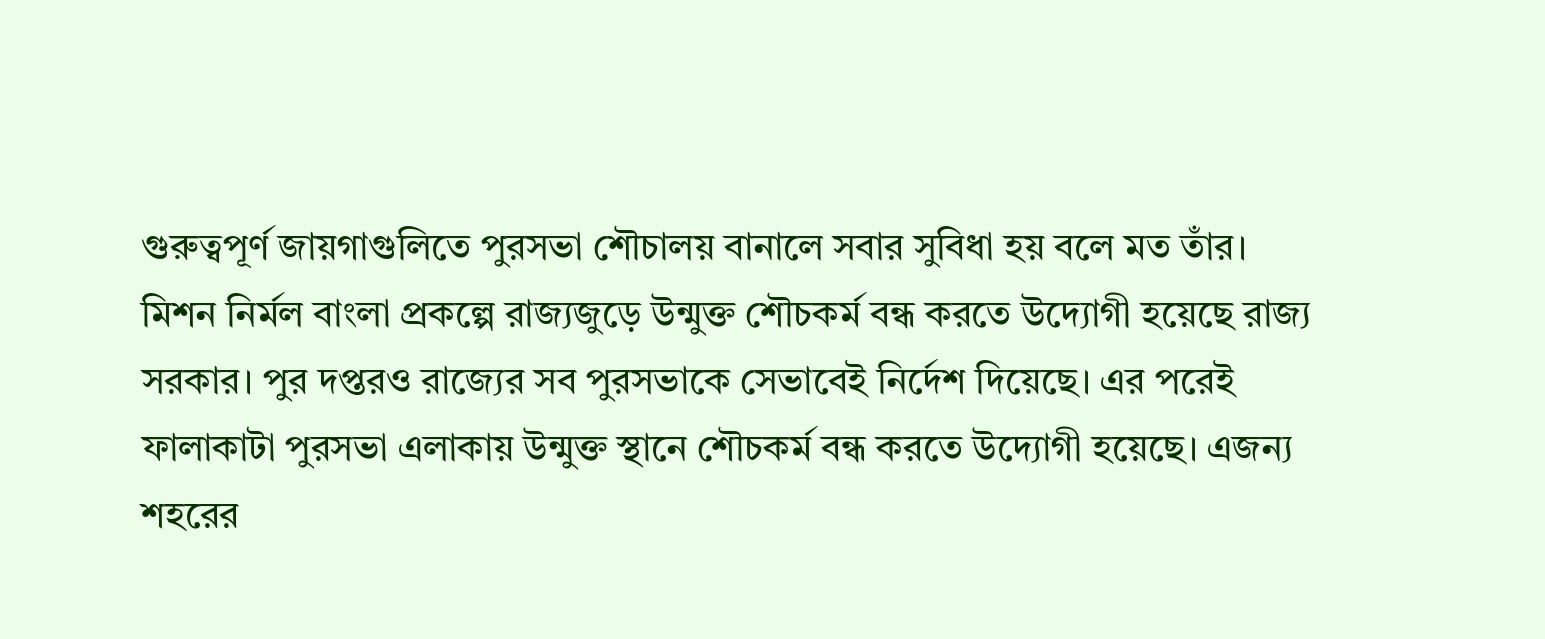গুরুত্বপূর্ণ জায়গাগুলিতে পুরসভা শৌচালয় বানালে সবার সুবিধা হয় বলে মত তাঁর।
মিশন নির্মল বাংলা প্রকল্পে রাজ্যজুড়ে উন্মুক্ত শৌচকর্ম বন্ধ করতে উদ্যোগী হয়েছে রাজ্য সরকার। পুর দপ্তরও রাজ্যের সব পুরসভাকে সেভাবেই নির্দেশ দিয়েছে। এর পরেই ফালাকাটা পুরসভা এলাকায় উন্মুক্ত স্থানে শৌচকর্ম বন্ধ করতে উদ্যোগী হয়েছে। এজন্য শহরের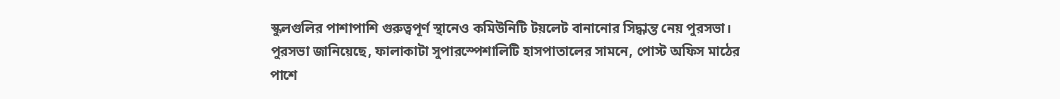স্কুলগুলির পাশাপাশি গুরুত্বপূর্ণ স্থানেও কমিউনিটি টয়লেট বানানোর সিদ্ধান্ত নেয় পুরসভা।
পুরসভা জানিয়েছে, ফালাকাটা সুপারস্পেশালিটি হাসপাতালের সামনে, পোস্ট অফিস মাঠের পাশে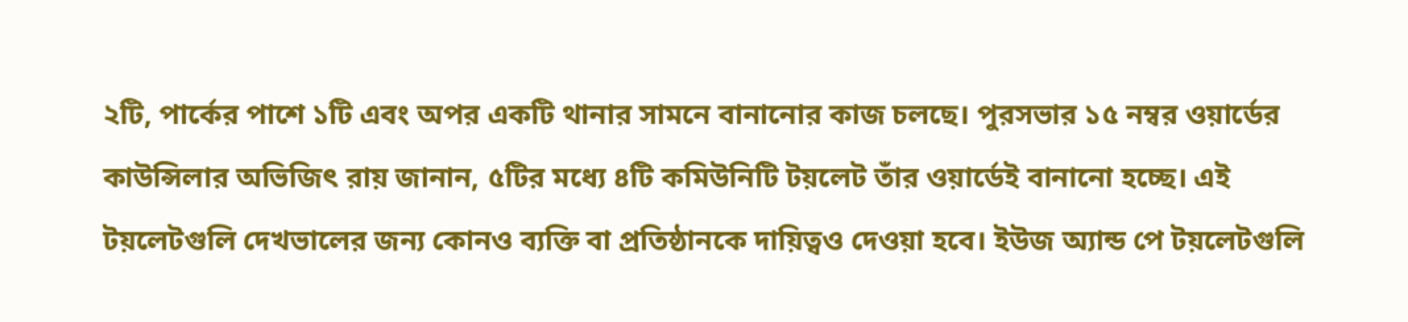২টি, পার্কের পাশে ১টি এবং অপর একটি থানার সামনে বানানোর কাজ চলছে। পুরসভার ১৫ নম্বর ওয়ার্ডের কাউন্সিলার অভিজিৎ রায় জানান, ৫টির মধ্যে ৪টি কমিউনিটি টয়লেট তাঁর ওয়ার্ডেই বানানো হচ্ছে। এই টয়লেটগুলি দেখভালের জন্য কোনও ব্যক্তি বা প্রতিষ্ঠানকে দায়িত্বও দেওয়া হবে। ইউজ অ্যান্ড পে টয়লেটগুলি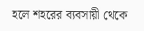হলে শহরের ব্যবসায়ী থেকে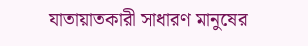যাতায়াতকারী সাধারণ মানুষের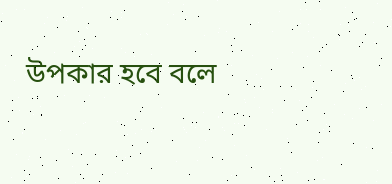উপকার হবে বলে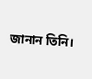জানান তিনি।